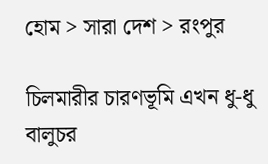হোম > সারা দেশ > রংপুর

চিলমারীর চারণভূমি এখন ধু-ধু বালুচর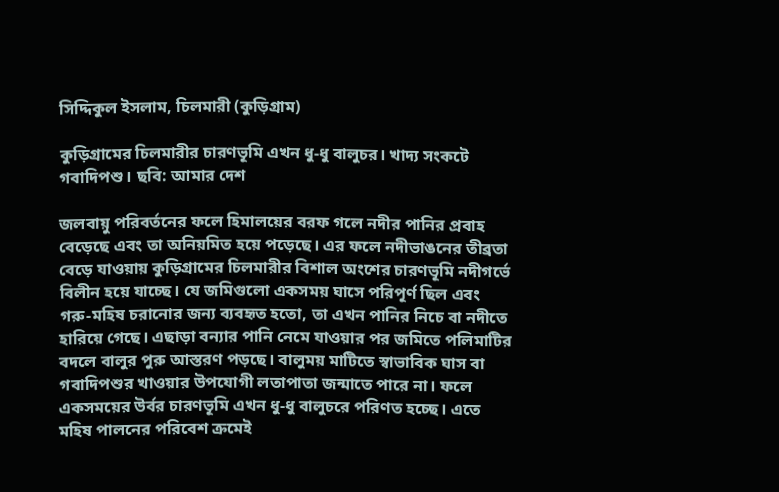সিদ্দিকুল ইসলাম, চিলমারী (কুড়িগ্রাম)

কুড়িগ্রামের চিলমারীর চারণভূমি এখন ধু-ধু বালুচর। খাদ্য সংকটে গবাদিপশু। ছবি: আমার দেশ

জলবায়ু পরিবর্তনের ফলে হিমালয়ের বরফ গলে নদীর পানির প্রবাহ বেড়েছে এবং তা অনিয়মিত হয়ে পড়েছে। এর ফলে নদীভাঙনের তীব্রতা বেড়ে যাওয়ায় কুড়িগ্রামের চিলমারীর বিশাল অংশের চারণভূমি নদীগর্ভে বিলীন হয়ে যাচ্ছে। যে জমিগুলো একসময় ঘাসে পরিপূর্ণ ছিল এবং গরু-মহিষ চরানোর জন্য ব্যবহৃত হতো, তা এখন পানির নিচে বা নদীতে হারিয়ে গেছে। এছাড়া বন্যার পানি নেমে যাওয়ার পর জমিতে পলিমাটির বদলে বালুর পুরু আস্তরণ পড়ছে। বালুময় মাটিতে স্বাভাবিক ঘাস বা গবাদিপশুর খাওয়ার উপযোগী লতাপাতা জন্মাতে পারে না। ফলে একসময়ের উর্বর চারণভূমি এখন ধু-ধু বালুচরে পরিণত হচ্ছে। এতে মহিষ পালনের পরিবেশ ক্রমেই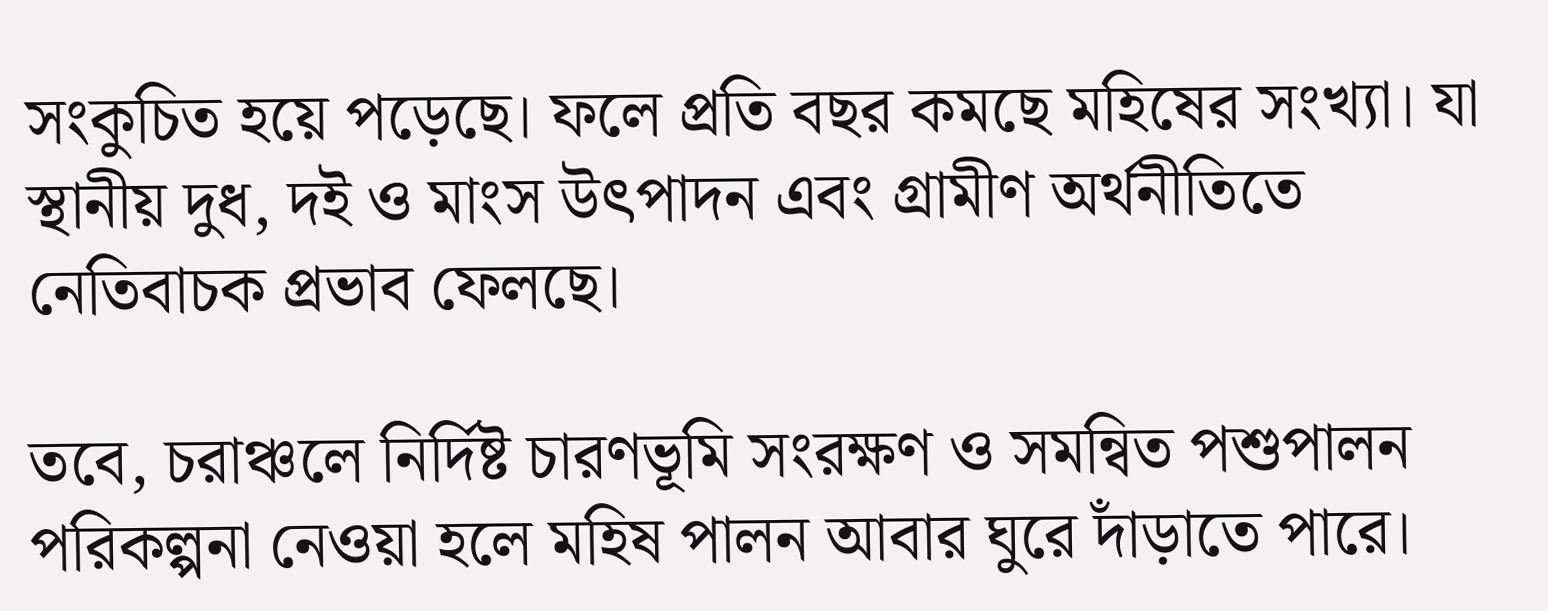সংকুচিত হয়ে পড়েছে। ফলে প্রতি বছর কমছে মহিষের সংখ্যা। যা স্থানীয় দুধ, দই ও মাংস উৎপাদন এবং গ্রামীণ অর্থনীতিতে নেতিবাচক প্রভাব ফেলছে।

তবে, চরাঞ্চলে নির্দিষ্ট চারণভূমি সংরক্ষণ ও সমন্বিত পশুপালন পরিকল্পনা নেওয়া হলে মহিষ পালন আবার ঘুরে দাঁড়াতে পারে।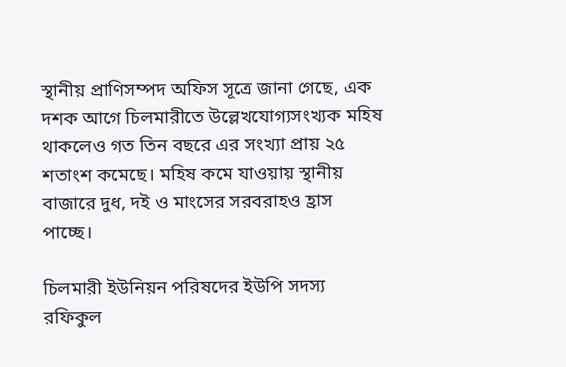স্থানীয় প্রাণিসম্পদ অফিস সূত্রে জানা গেছে, এক দশক আগে চিলমারীতে উল্লেখযোগ্যসংখ্যক মহিষ থাকলেও গত তিন বছরে এর সংখ্যা প্রায় ২৫ শতাংশ কমেছে। মহিষ কমে যাওয়ায় স্থানীয় বাজারে দুধ, দই ও মাংসের সরবরাহও হ্রাস পাচ্ছে।

চিলমারী ইউনিয়ন পরিষদের ইউপি সদস্য রফিকুল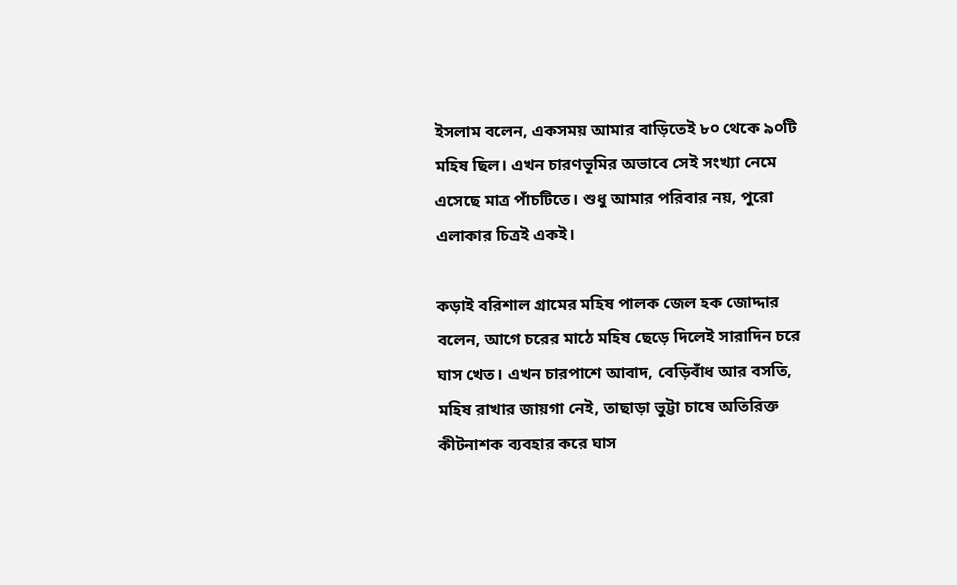ইসলাম বলেন, একসময় আমার বাড়িতেই ৮০ থেকে ৯০টি মহিষ ছিল। এখন চারণভূমির অভাবে সেই সংখ্যা নেমে এসেছে মাত্র পাঁচটিতে। শুধু আমার পরিবার নয়, পুরো এলাকার চিত্রই একই।

কড়াই বরিশাল গ্রামের মহিষ পালক জেল হক জোদ্দার বলেন, আগে চরের মাঠে মহিষ ছেড়ে দিলেই সারাদিন চরে ঘাস খেত। এখন চারপাশে আবাদ, বেড়িবাঁধ আর বসতি, মহিষ রাখার জায়গা নেই, তাছাড়া ভুট্টা চাষে অতিরিক্ত কীটনাশক ব্যবহার করে ঘাস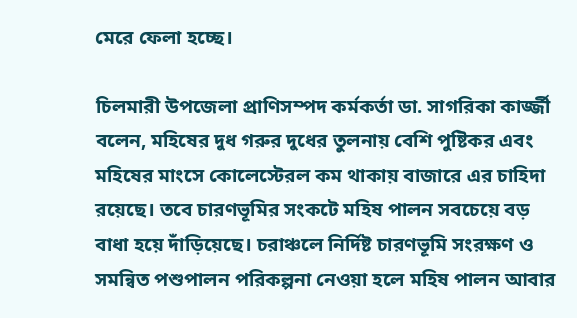মেরে ফেলা হচ্ছে।

চিলমারী উপজেলা প্রাণিসম্পদ কর্মকর্তা ডা. সাগরিকা কার্জ্জী বলেন, মহিষের দুধ গরুর দুধের তুলনায় বেশি পুষ্টিকর এবং মহিষের মাংসে কোলেস্টেরল কম থাকায় বাজারে এর চাহিদা রয়েছে। তবে চারণভূমির সংকটে মহিষ পালন সবচেয়ে বড় বাধা হয়ে দাঁড়িয়েছে। চরাঞ্চলে নির্দিষ্ট চারণভূমি সংরক্ষণ ও সমন্বিত পশুপালন পরিকল্পনা নেওয়া হলে মহিষ পালন আবার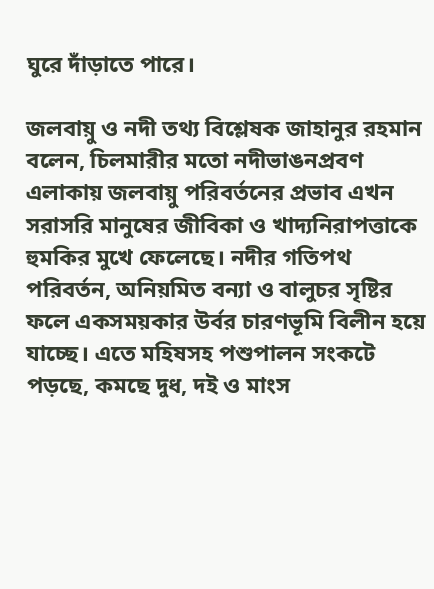ঘুরে দাঁড়াতে পারে।

জলবায়ু ও নদী তথ্য বিশ্লেষক জাহানুর রহমান বলেন, চিলমারীর মতো নদীভাঙনপ্রবণ এলাকায় জলবায়ু পরিবর্তনের প্রভাব এখন সরাসরি মানুষের জীবিকা ও খাদ্যনিরাপত্তাকে হুমকির মুখে ফেলেছে। নদীর গতিপথ পরিবর্তন, অনিয়মিত বন্যা ও বালুচর সৃষ্টির ফলে একসময়কার উর্বর চারণভূমি বিলীন হয়ে যাচ্ছে। এতে মহিষসহ পশুপালন সংকটে পড়ছে, কমছে দুধ, দই ও মাংস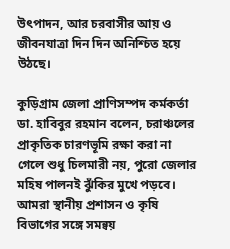উৎপাদন, আর চরবাসীর আয় ও জীবনযাত্রা দিন দিন অনিশ্চিত হয়ে উঠছে।

কুড়িগ্রাম জেলা প্রাণিসম্পদ কর্মকর্তা ডা. হাবিবুর রহমান বলেন, চরাঞ্চলের প্রাকৃতিক চারণভূমি রক্ষা করা না গেলে শুধু চিলমারী নয়, পুরো জেলার মহিষ পালনই ঝুঁকির মুখে পড়বে। আমরা স্থানীয় প্রশাসন ও কৃষি বিভাগের সঙ্গে সমন্বয়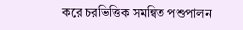করে চরভিত্তিক সমন্বিত পশুপালন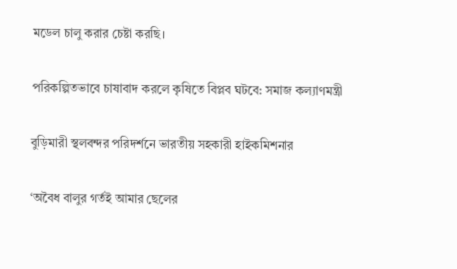মডেল চালু করার চেষ্টা করছি।

পরিকল্পিতভাবে চাষাবাদ করলে কৃষিতে বিপ্লব ঘটবে: সমাজ কল্যাণমন্ত্রী

বুড়িমারী স্থলবন্দর পরিদর্শনে ভারতীয় সহকারী হাইকমিশনার

‘অবৈধ বালুর গর্তই আমার ছেলের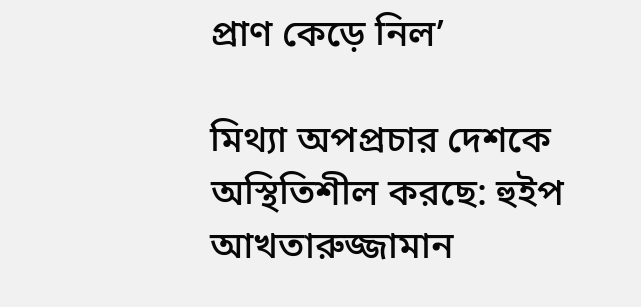প্রাণ কেড়ে নিল’

মিথ্যা অপপ্রচার দেশকে অস্থিতিশীল করছে: হুইপ আখতারুজ্জামান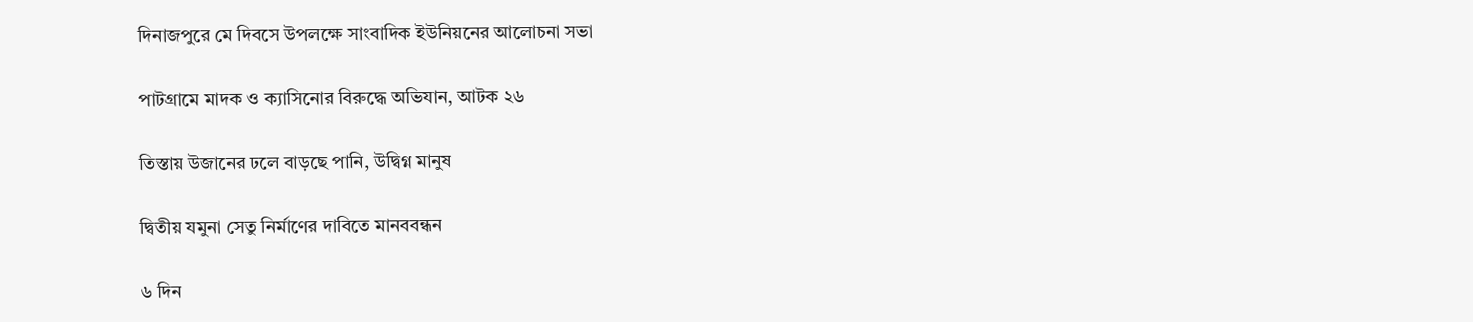দিনাজপুরে মে দিবসে উপলক্ষে সাংবাদিক ইউনিয়নের আলোচনা সভা

পাটগ্রামে মাদক ও ক্যাসিনোর বিরুদ্ধে অভিযান, আটক ২৬

তিস্তায় উজানের ঢলে বাড়ছে পানি, উদ্বিগ্ন মানুষ

দ্বিতীয় যমুনা সেতু নির্মাণের দাবিতে মানববন্ধন

৬ দিন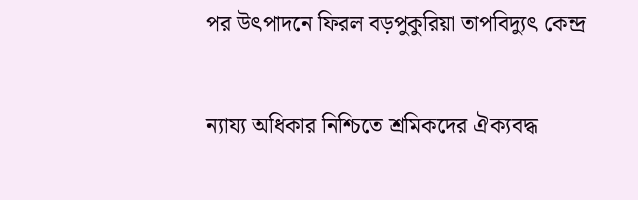পর উৎপাদনে ফিরল বড়পুকুরিয়া তাপবিদ্যুৎ কেন্দ্র

ন্যায্য অধিকার নিশ্চিতে শ্রমিকদের ঐক্যবদ্ধ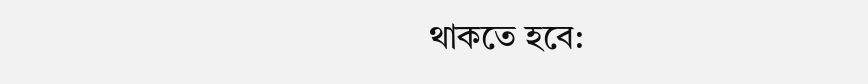থাকতে হবে: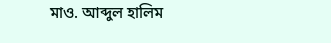মাও. আব্দুল হালিম